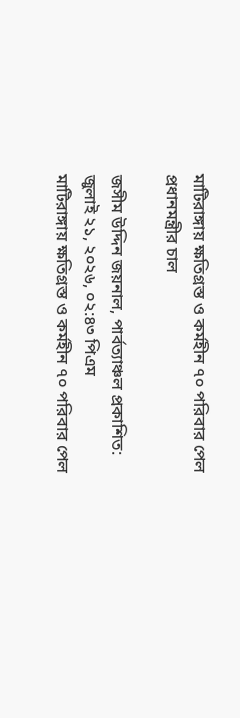মাটিরাঙ্গায় ক্ষতিগ্রস্ত ও কর্মহীন ৭০ পরিবার পেল প্রধানমন্ত্রীর চাল

জসীম উদ্দিন জয়নাল, পার্বত্যাঞ্চল প্রকাশিত: জুলাই ২১, ২০২৬, ০২:৪৩ পিএম
মাটিরাঙ্গায় ক্ষতিগ্রস্ত ও কর্মহীন ৭০ পরিবার পেল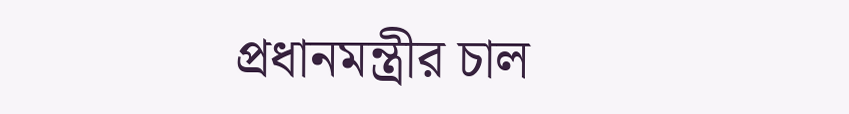প্রধানমন্ত্রীর চাল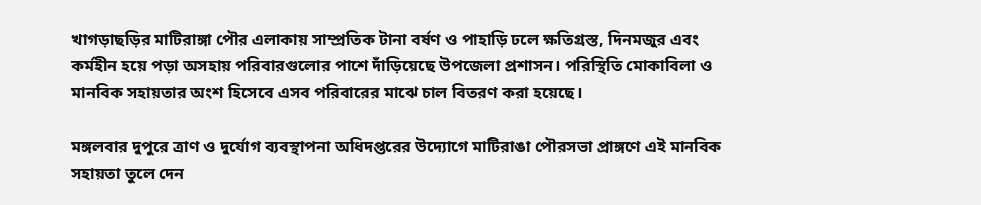খাগড়াছড়ির মাটিরাঙ্গা পৌর এলাকায় সাম্প্রতিক টানা বর্ষণ ও পাহাড়ি ঢলে ক্ষতিগ্রস্ত, দিনমজুর এবং কর্মহীন হয়ে পড়া অসহায় পরিবারগুলোর পাশে দাঁড়িয়েছে উপজেলা প্রশাসন। পরিস্থিতি মোকাবিলা ও মানবিক সহায়তার অংশ হিসেবে এসব পরিবারের মাঝে চাল বিতরণ করা হয়েছে।

মঙ্গলবার দুপুরে ত্রাণ ও দুর্যোগ ব্যবস্থাপনা অধিদপ্তরের উদ্যোগে মাটিরাঙা পৌরসভা প্রাঙ্গণে এই মানবিক সহায়তা তুলে দেন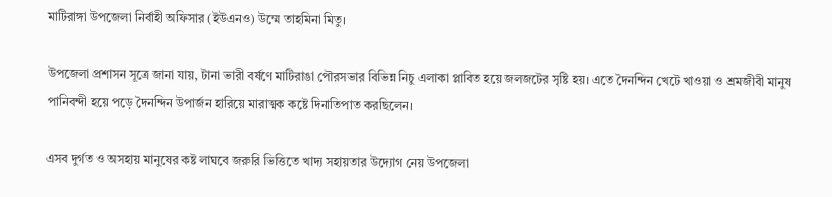মাটিরাঙ্গা উপজেলা নির্বাহী অফিসার (ইউএনও) উম্মে তাহমিনা মিতু।

উপজেলা প্রশাসন সূত্রে জানা যায়, টানা ভারী বর্ষণে মাটিরাঙা পৌরসভার বিভিন্ন নিচু এলাকা প্লাবিত হয়ে জলজটের সৃষ্টি হয়। এতে দৈনন্দিন খেটে খাওয়া ও শ্রমজীবী মানুষ পানিবন্দী হয়ে পড়ে দৈনন্দিন উপার্জন হারিয়ে মারাত্মক কষ্টে দিনাতিপাত করছিলেন।

এসব দুর্গত ও অসহায় মানুষের কষ্ট লাঘবে জরুরি ভিত্তিতে খাদ্য সহায়তার উদ্যোগ নেয় উপজেলা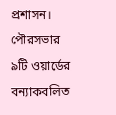প্রশাসন। পৌরসভার ৯টি ওয়ার্ডের বন্যাকবলিত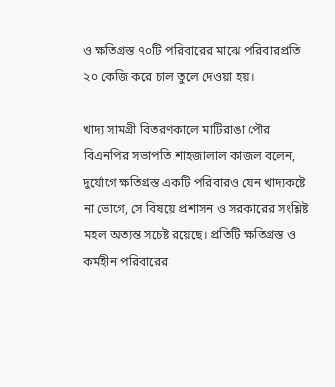ও ক্ষতিগ্রস্ত ৭০টি পরিবারের মাঝে পরিবারপ্রতি ২০ কেজি করে চাল তুলে দেওয়া হয়।

খাদ্য সামগ্রী বিতরণকালে মাটিরাঙা পৌর বিএনপির সভাপতি শাহজালাল কাজল বলেন, দুর্যোগে ক্ষতিগ্রস্ত একটি পরিবারও যেন খাদ্যকষ্টে না ভোগে, সে বিষয়ে প্রশাসন ও সরকারের সংশ্লিষ্ট মহল অত্যন্ত সচেষ্ট রয়েছে। প্রতিটি ক্ষতিগ্রস্ত ও কর্মহীন পরিবারের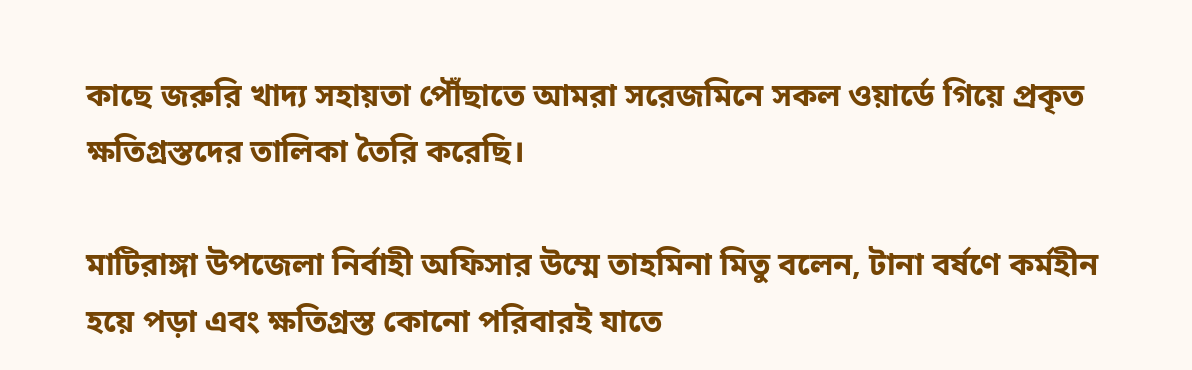কাছে জরুরি খাদ্য সহায়তা পৌঁছাতে আমরা সরেজমিনে সকল ওয়ার্ডে গিয়ে প্রকৃত ক্ষতিগ্রস্তদের তালিকা তৈরি করেছি।

মাটিরাঙ্গা উপজেলা নির্বাহী অফিসার উম্মে তাহমিনা মিতু বলেন, টানা বর্ষণে কর্মহীন হয়ে পড়া এবং ক্ষতিগ্রস্ত কোনো পরিবারই যাতে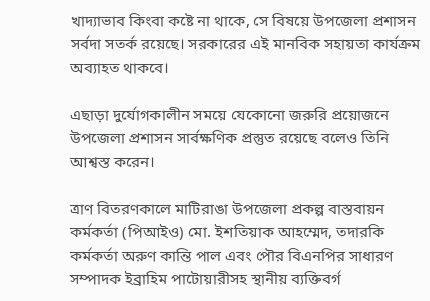খাদ্যাভাব কিংবা কষ্টে না থাকে, সে বিষয়ে উপজেলা প্রশাসন সর্বদা সতর্ক রয়েছে। সরকারের এই মানবিক সহায়তা কার্যক্রম অব্যাহত থাকবে।

এছাড়া দুর্যোগকালীন সময়ে যেকোনো জরুরি প্রয়োজনে উপজেলা প্রশাসন সার্বক্ষণিক প্রস্তুত রয়েছে বলেও তিনি আশ্বস্ত করেন।

ত্রাণ বিতরণকালে মাটিরাঙা উপজেলা প্রকল্প বাস্তবায়ন কর্মকর্তা (পিআইও) মো. ইশতিয়াক আহম্মেদ, তদারকি কর্মকর্তা অরুণ কান্তি পাল এবং পৌর বিএনপির সাধারণ সম্পাদক ইব্রাহিম পাটোয়ারীসহ স্থানীয় ব্যক্তিবর্গ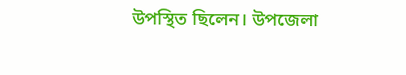উপস্থিত ছিলেন। উপজেলা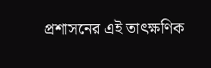প্রশাসনের এই তাৎক্ষণিক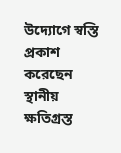উদ্যোগে স্বস্তি প্রকাশ করেছেন স্থানীয় ক্ষতিগ্রস্ত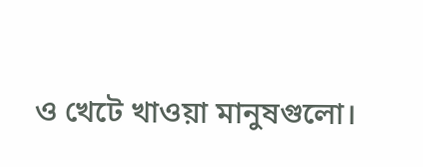ও খেটে খাওয়া মানুষগুলো।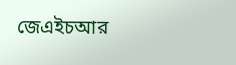জেএইচআর